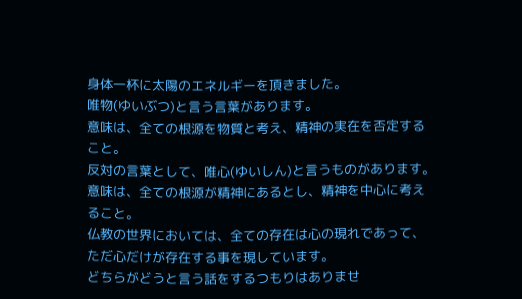身体一杯に太陽のエネルギーを頂きました。
唯物(ゆいぶつ)と言う言葉があります。
意味は、全ての根源を物質と考え、精神の実在を否定すること。
反対の言葉として、唯心(ゆいしん)と言うものがあります。
意味は、全ての根源が精神にあるとし、精神を中心に考えること。
仏教の世界においては、全ての存在は心の現れであって、ただ心だけが存在する事を現しています。
どちらがどうと言う話をするつもりはありませ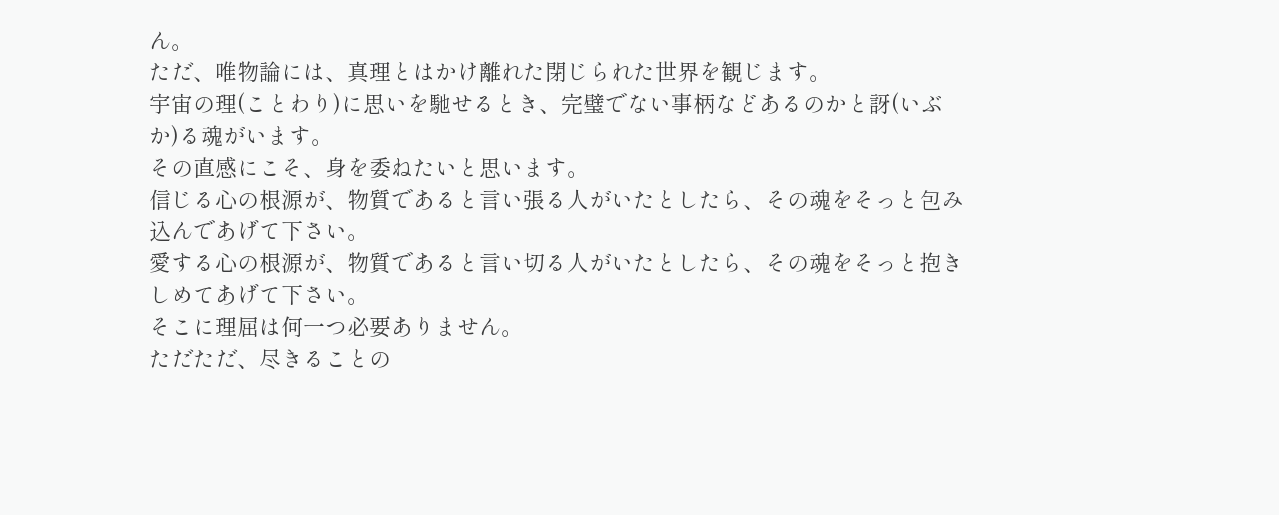ん。
ただ、唯物論には、真理とはかけ離れた閉じられた世界を観じます。
宇宙の理(ことわり)に思いを馳せるとき、完璧でない事柄などあるのかと訝(いぶか)る魂がいます。
その直感にこそ、身を委ねたいと思います。
信じる心の根源が、物質であると言い張る人がいたとしたら、その魂をそっと包み込んであげて下さい。
愛する心の根源が、物質であると言い切る人がいたとしたら、その魂をそっと抱きしめてあげて下さい。
そこに理屈は何一つ必要ありません。
ただただ、尽きることの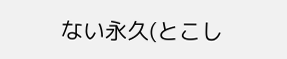ない永久(とこし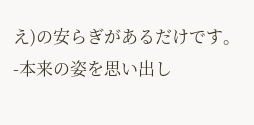え)の安らぎがあるだけです。
-本来の姿を思い出し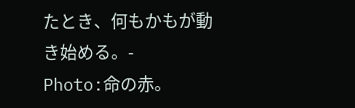たとき、何もかもが動き始める。-
Photo:命の赤。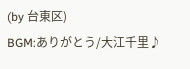(by 台東区)
BGM:ありがとう/大江千里♪